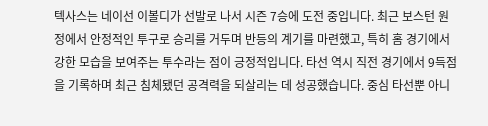텍사스는 네이선 이볼디가 선발로 나서 시즌 7승에 도전 중입니다. 최근 보스턴 원정에서 안정적인 투구로 승리를 거두며 반등의 계기를 마련했고, 특히 홈 경기에서 강한 모습을 보여주는 투수라는 점이 긍정적입니다. 타선 역시 직전 경기에서 9득점을 기록하며 최근 침체됐던 공격력을 되살리는 데 성공했습니다. 중심 타선뿐 아니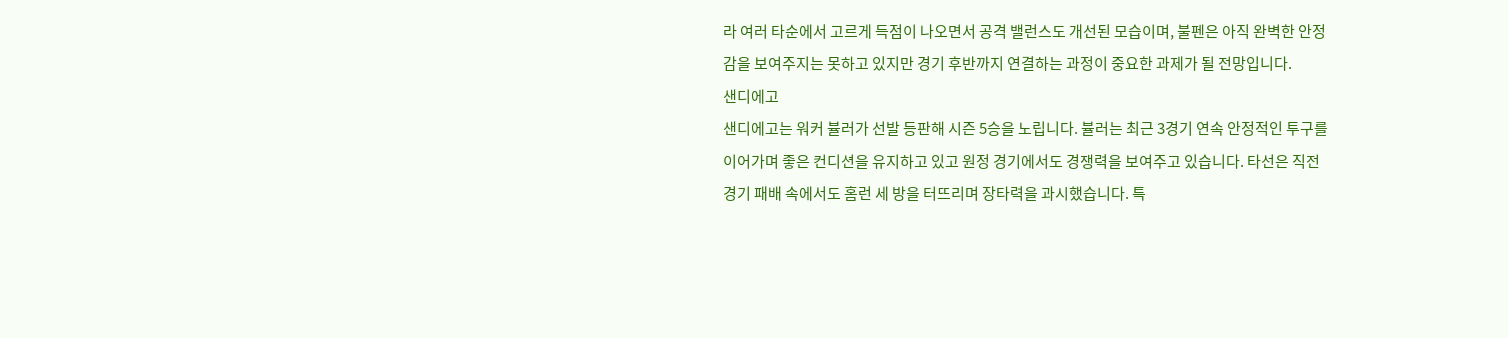라 여러 타순에서 고르게 득점이 나오면서 공격 밸런스도 개선된 모습이며, 불펜은 아직 완벽한 안정감을 보여주지는 못하고 있지만 경기 후반까지 연결하는 과정이 중요한 과제가 될 전망입니다.
샌디에고
샌디에고는 워커 뷸러가 선발 등판해 시즌 5승을 노립니다. 뷸러는 최근 3경기 연속 안정적인 투구를 이어가며 좋은 컨디션을 유지하고 있고 원정 경기에서도 경쟁력을 보여주고 있습니다. 타선은 직전 경기 패배 속에서도 홈런 세 방을 터뜨리며 장타력을 과시했습니다. 특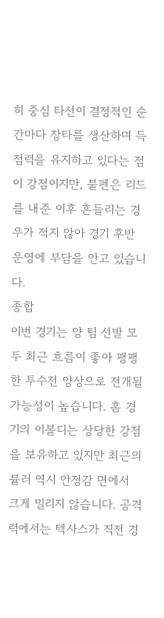히 중심 타선이 결정적인 순간마다 장타를 생산하며 득점력을 유지하고 있다는 점이 강점이지만, 불펜은 리드를 내준 이후 흔들리는 경우가 적지 않아 경기 후반 운영에 부담을 안고 있습니다.
종합
이번 경기는 양 팀 선발 모두 최근 흐름이 좋아 팽팽한 투수전 양상으로 전개될 가능성이 높습니다. 홈 경기의 이볼디는 상당한 강점을 보유하고 있지만 최근의 뷸러 역시 안정감 면에서 크게 밀리지 않습니다. 공격력에서는 텍사스가 직전 경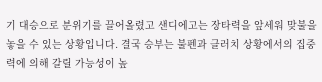기 대승으로 분위기를 끌어올렸고 샌디에고는 장타력을 앞세워 맞불을 놓을 수 있는 상황입니다. 결국 승부는 불펜과 클러치 상황에서의 집중력에 의해 갈릴 가능성이 높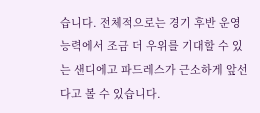습니다. 전체적으로는 경기 후반 운영 능력에서 조금 더 우위를 기대할 수 있는 샌디에고 파드레스가 근소하게 앞선다고 볼 수 있습니다.